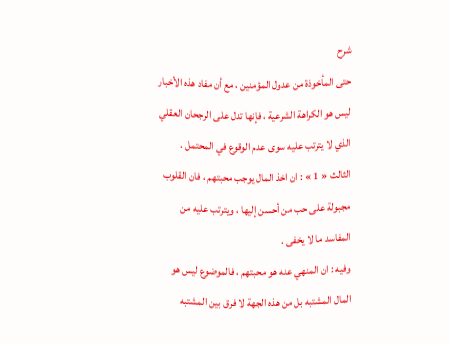شرح
حتى المأخوذة من عدول المؤمنين ، مع أن مفاد هذه الأخبار ليس هو الكراهة الشرعية ، فإنها تدل على الرجحان العقلي الذي لا يترتب عليه سوى عدم الوقوع في المحتمل .
الثالث « 1 » : ان اخذ المال يوجب محبتهم ، فان القلوب مجبولة على حب من أحسن إليها ، ويترتب عليه من المفاسد ما لا يخفى .
وفيه : ان المنهي عنه هو محبتهم ، فالموضوع ليس هو المال المشتبه بل من هذه الجهة لا فرق بين المشتبه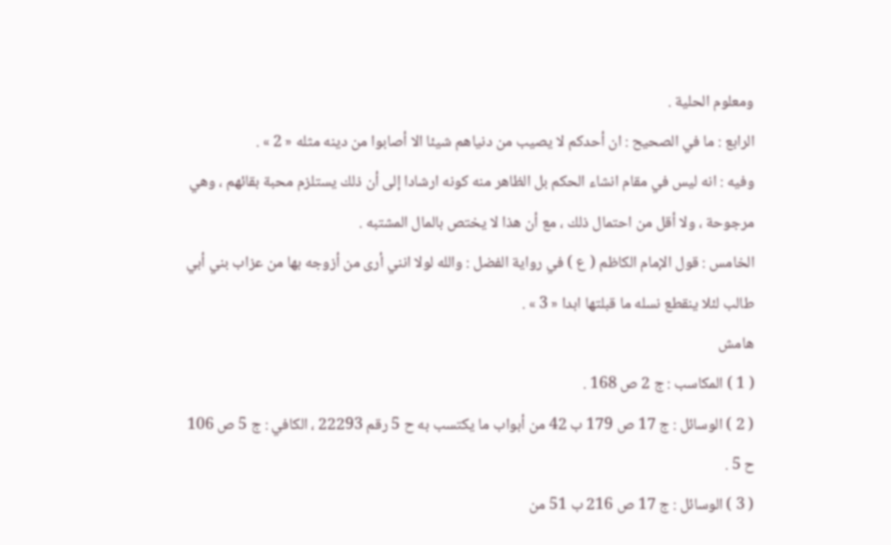ومعلوم الحلية .
الرابع : ما في الصحيح : ان أحدكم لا يصيب من دنياهم شيئا الا أصابوا من دينه مثله « 2 » .
وفيه : انه ليس في مقام انشاء الحكم بل الظاهر منه كونه ارشادا إلى أن ذلك يستلزم محبة بقائهم ، وهي مرجوحة ، ولا أقل من احتمال ذلك ، مع أن هذا لا يختص بالمال المشتبه .
الخامس : قول الإمام الكاظم ( ع ) في رواية الفضل : والله لولا انني أرى من أزوجه بها من عزاب بني أبي طالب لئلا ينقطع نسله ما قبلتها ابدا « 3 » .
هامش
( 1 ) المكاسب : ج 2 ص 168 .
( 2 ) الوسائل : ج 17 ص 179 ب 42 من أبواب ما يكتسب به ح 5 رقم 22293 ، الكافي : ج 5 ص 106 ح 5 .
( 3 ) الوسائل : ج 17 ص 216 ب 51 من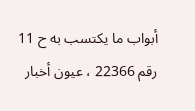أبواب ما يكتسب به ح 11 رقم 22366 ، عيون أخبار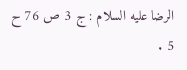الرضا عليه السلام : ج 3 ص 76 ح 5 .